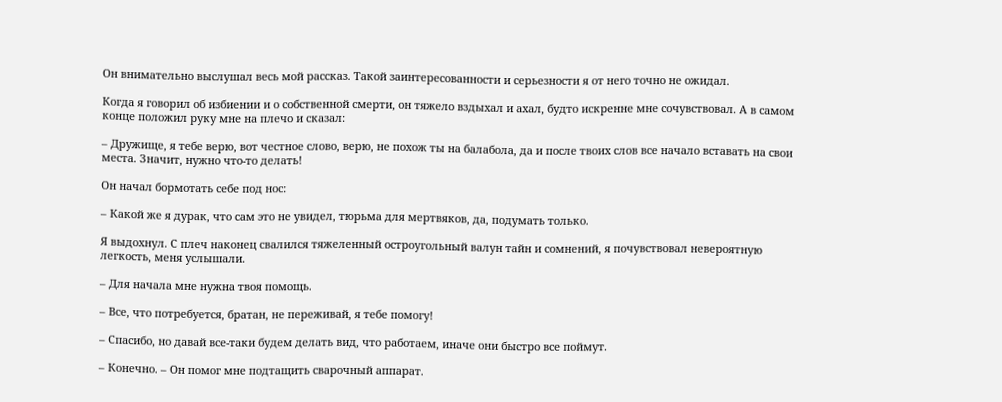Он внимательно выслушал весь мой рассказ. Такой заинтересованности и серьезности я от него точно не ожидал.

Когда я говорил об избиении и о собственной смерти, он тяжело вздыхал и ахал, будто искренне мне сочувствовал. А в самом конце положил руку мне на плечо и сказал:

– Дружище, я тебе верю, вот честное слово, верю, не похож ты на балабола, да и после твоих слов все начало вставать на свои места. Значит, нужно что-то делать!

Он начал бормотать себе под нос:

– Какой же я дурак, что сам это не увидел, тюрьма для мертвяков, да, подумать только.

Я выдохнул. С плеч наконец свалился тяжеленный остроугольный валун тайн и сомнений, я почувствовал невероятную легкость, меня услышали.

– Для начала мне нужна твоя помощь.

– Все, что потребуется, братан, не переживай, я тебе помогу!

– Спасибо, но давай все-таки будем делать вид, что работаем, иначе они быстро все поймут.

– Конечно. – Он помог мне подтащить сварочный аппарат.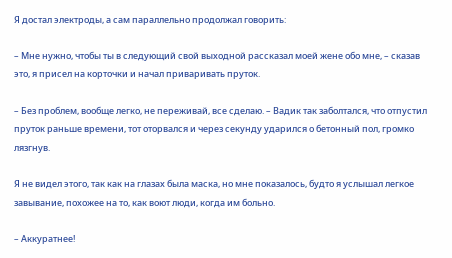Я достал электроды, а сам параллельно продолжал говорить:

– Мне нужно, чтобы ты в следующий свой выходной рассказал моей жене обо мне, – сказав это, я присел на корточки и начал приваривать пруток.

– Без проблем, вообще легко, не переживай, все сделаю. – Вадик так заболтался, что отпустил пруток раньше времени, тот оторвался и через секунду ударился о бетонный пол, громко лязгнув.

Я не видел этого, так как на глазах была маска, но мне показалось, будто я услышал легкое завывание, похожее на то, как воют люди, когда им больно.

– Аккуратнее!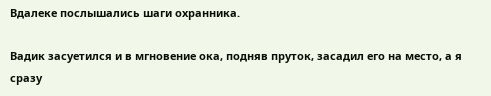Вдалеке послышались шаги охранника.

Вадик засуетился и в мгновение ока, подняв пруток, засадил его на место, а я сразу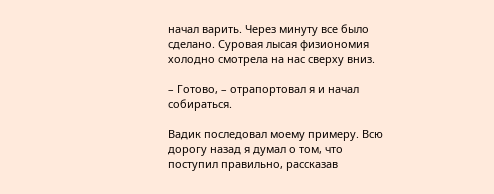начал варить. Через минуту все было сделано. Суровая лысая физиономия холодно смотрела на нас сверху вниз.

– Готово, – отрапортовал я и начал собираться.

Вадик последовал моему примеру. Всю дорогу назад я думал о том, что поступил правильно, рассказав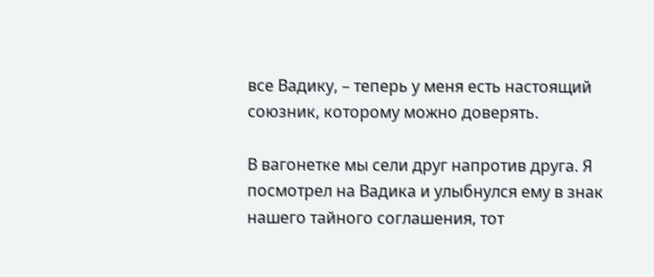все Вадику, – теперь у меня есть настоящий союзник, которому можно доверять.

В вагонетке мы сели друг напротив друга. Я посмотрел на Вадика и улыбнулся ему в знак нашего тайного соглашения, тот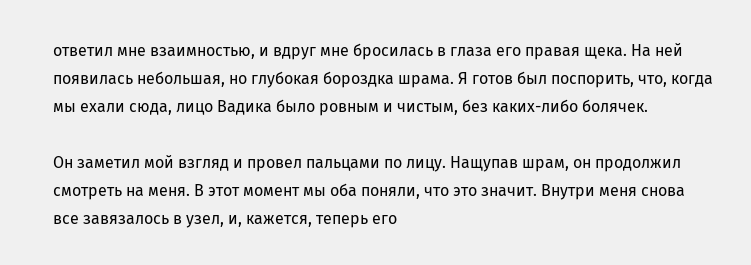ответил мне взаимностью, и вдруг мне бросилась в глаза его правая щека. На ней появилась небольшая, но глубокая бороздка шрама. Я готов был поспорить, что, когда мы ехали сюда, лицо Вадика было ровным и чистым, без каких-либо болячек.

Он заметил мой взгляд и провел пальцами по лицу. Нащупав шрам, он продолжил смотреть на меня. В этот момент мы оба поняли, что это значит. Внутри меня снова все завязалось в узел, и, кажется, теперь его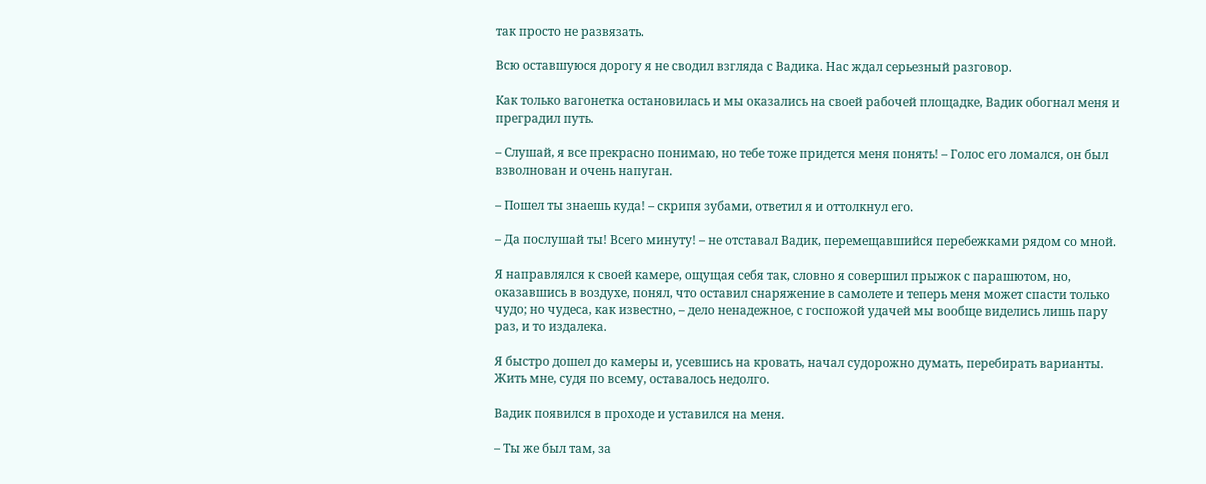так просто не развязать.

Всю оставшуюся дорогу я не сводил взгляда с Вадика. Нас ждал серьезный разговор.

Как только вагонетка остановилась и мы оказались на своей рабочей площадке, Вадик обогнал меня и преградил путь.

– Слушай, я все прекрасно понимаю, но тебе тоже придется меня понять! – Голос его ломался, он был взволнован и очень напуган.

– Пошел ты знаешь куда! – скрипя зубами, ответил я и оттолкнул его.

– Да послушай ты! Всего минуту! – не отставал Вадик, перемещавшийся перебежками рядом со мной.

Я направлялся к своей камере, ощущая себя так, словно я совершил прыжок с парашютом, но, оказавшись в воздухе, понял, что оставил снаряжение в самолете и теперь меня может спасти только чудо; но чудеса, как известно, – дело ненадежное, с госпожой удачей мы вообще виделись лишь пару раз, и то издалека.

Я быстро дошел до камеры и, усевшись на кровать, начал судорожно думать, перебирать варианты. Жить мне, судя по всему, оставалось недолго.

Вадик появился в проходе и уставился на меня.

– Ты же был там, за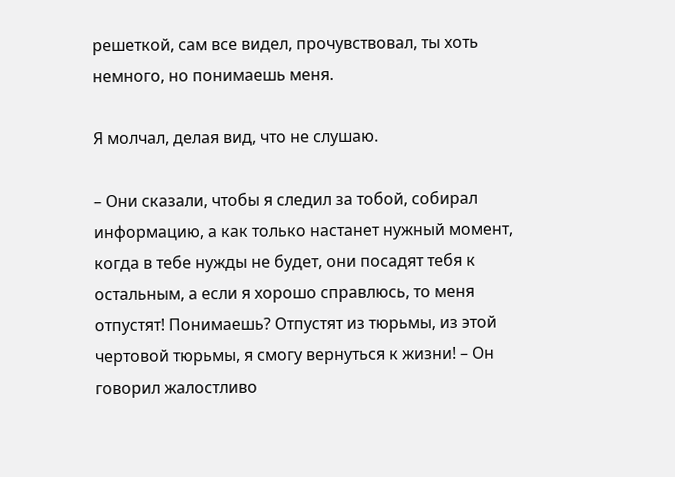решеткой, сам все видел, прочувствовал, ты хоть немного, но понимаешь меня.

Я молчал, делая вид, что не слушаю.

– Они сказали, чтобы я следил за тобой, собирал информацию, а как только настанет нужный момент, когда в тебе нужды не будет, они посадят тебя к остальным, а если я хорошо справлюсь, то меня отпустят! Понимаешь? Отпустят из тюрьмы, из этой чертовой тюрьмы, я смогу вернуться к жизни! – Он говорил жалостливо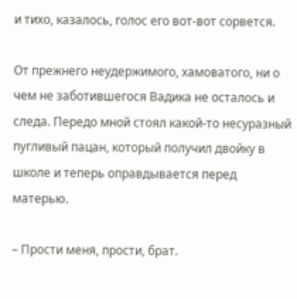и тихо, казалось, голос его вот-вот сорвется.

От прежнего неудержимого, хамоватого, ни о чем не заботившегося Вадика не осталось и следа. Передо мной стоял какой-то несуразный пугливый пацан, который получил двойку в школе и теперь оправдывается перед матерью.

– Прости меня, прости, брат.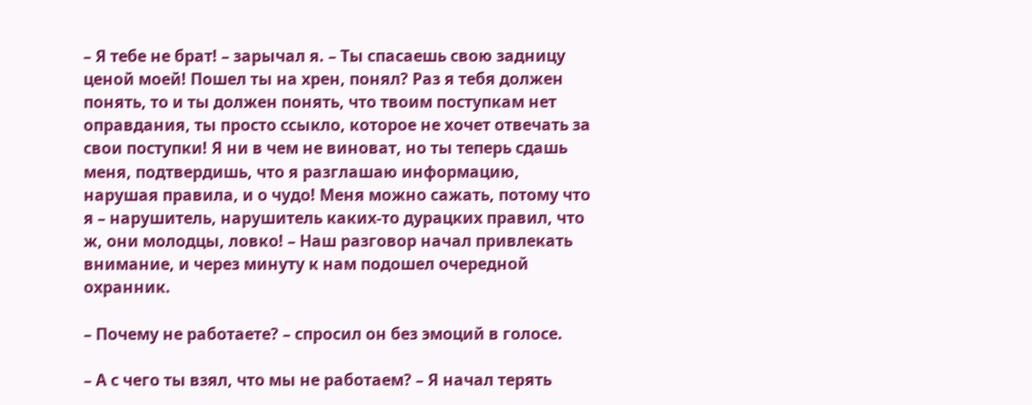– Я тебе не брат! – зарычал я. – Ты спасаешь свою задницу ценой моей! Пошел ты на хрен, понял? Раз я тебя должен понять, то и ты должен понять, что твоим поступкам нет оправдания, ты просто ссыкло, которое не хочет отвечать за свои поступки! Я ни в чем не виноват, но ты теперь сдашь меня, подтвердишь, что я разглашаю информацию, нарушая правила, и о чудо! Меня можно сажать, потому что я – нарушитель, нарушитель каких-то дурацких правил, что ж, они молодцы, ловко! – Наш разговор начал привлекать внимание, и через минуту к нам подошел очередной охранник.

– Почему не работаете? – спросил он без эмоций в голосе.

– А с чего ты взял, что мы не работаем? – Я начал терять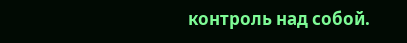контроль над собой.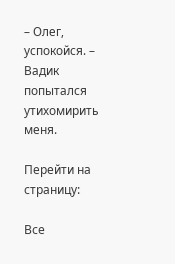– Олег, успокойся. – Вадик попытался утихомирить меня.

Перейти на страницу:

Все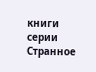книги серии Странное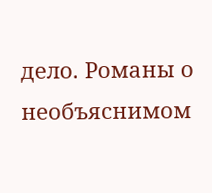дело. Романы о необъяснимом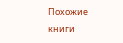Похожие книги